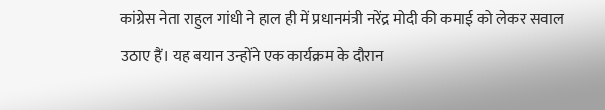कांग्रेस नेता राहुल गांधी ने हाल ही में प्रधानमंत्री नरेंद्र मोदी की कमाई को लेकर सवाल उठाए हैं। यह बयान उन्होंने एक कार्यक्रम के दौरान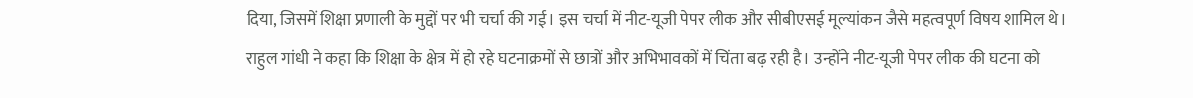दिया, जिसमें शिक्षा प्रणाली के मुद्दों पर भी चर्चा की गई। इस चर्चा में नीट-यूजी पेपर लीक और सीबीएसई मूल्यांकन जैसे महत्वपूर्ण विषय शामिल थे।
राहुल गांधी ने कहा कि शिक्षा के क्षेत्र में हो रहे घटनाक्रमों से छात्रों और अभिभावकों में चिंता बढ़ रही है। उन्होंने नीट-यूजी पेपर लीक की घटना को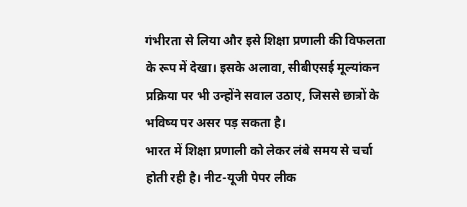गंभीरता से लिया और इसे शिक्षा प्रणाली की विफलता के रूप में देखा। इसके अलावा, सीबीएसई मूल्यांकन प्रक्रिया पर भी उन्होंने सवाल उठाए, जिससे छात्रों के भविष्य पर असर पड़ सकता है।
भारत में शिक्षा प्रणाली को लेकर लंबे समय से चर्चा होती रही है। नीट-यूजी पेपर लीक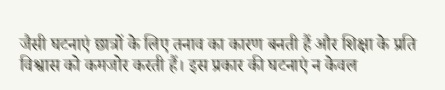जैसी घटनाएं छात्रों के लिए तनाव का कारण बनती हैं और शिक्षा के प्रति विश्वास को कमजोर करती हैं। इस प्रकार की घटनाएं न केवल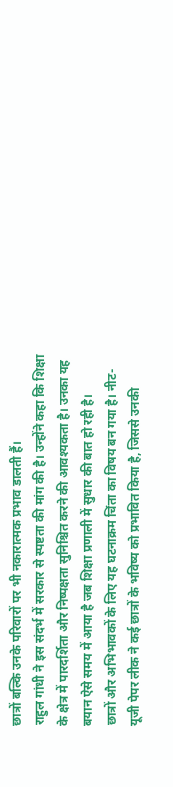छात्रों बल्कि उनके परिवारों पर भी नकारात्मक प्रभाव डालती हैं।
राहुल गांधी ने इस संदर्भ में सरकार से स्पष्टता की मांग की है। उन्होंने कहा कि शिक्षा के क्षेत्र में पारदर्शिता और निष्पक्षता सुनिश्चित करने की आवश्यकता है। उनका यह बयान ऐसे समय में आया है जब शिक्षा प्रणाली में सुधार की बात हो रही है।
छात्रों और अभिभावकों के लिए यह घटनाक्रम चिंता का विषय बन गया है। नीट-यूजी पेपर लीक ने कई छात्रों के भविष्य को प्रभावित किया है, जिससे उनकी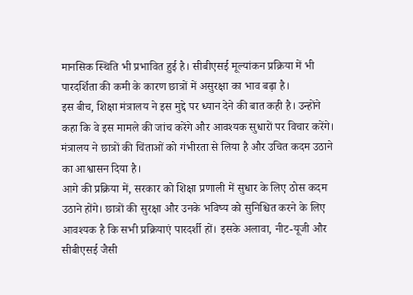मानसिक स्थिति भी प्रभावित हुई है। सीबीएसई मूल्यांकन प्रक्रिया में भी पारदर्शिता की कमी के कारण छात्रों में असुरक्षा का भाव बढ़ा है।
इस बीच, शिक्षा मंत्रालय ने इस मुद्दे पर ध्यान देने की बात कही है। उन्होंने कहा कि वे इस मामले की जांच करेंगे और आवश्यक सुधारों पर विचार करेंगे। मंत्रालय ने छात्रों की चिंताओं को गंभीरता से लिया है और उचित कदम उठाने का आश्वासन दिया है।
आगे की प्रक्रिया में, सरकार को शिक्षा प्रणाली में सुधार के लिए ठोस कदम उठाने होंगे। छात्रों की सुरक्षा और उनके भविष्य को सुनिश्चित करने के लिए आवश्यक है कि सभी प्रक्रियाएं पारदर्शी हों। इसके अलावा, नीट-यूजी और सीबीएसई जैसी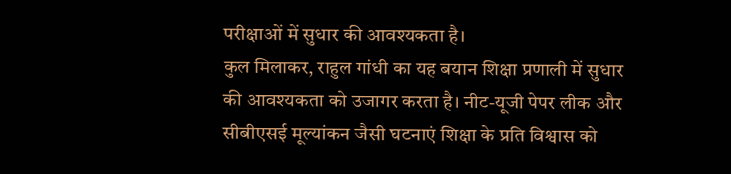परीक्षाओं में सुधार की आवश्यकता है।
कुल मिलाकर, राहुल गांधी का यह बयान शिक्षा प्रणाली में सुधार की आवश्यकता को उजागर करता है। नीट-यूजी पेपर लीक और सीबीएसई मूल्यांकन जैसी घटनाएं शिक्षा के प्रति विश्वास को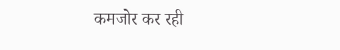कमजोर कर रही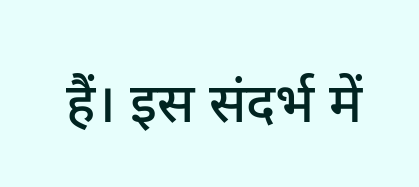हैं। इस संदर्भ में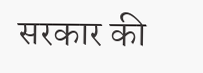सरकार की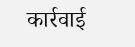कार्रवाई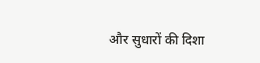और सुधारों की दिशा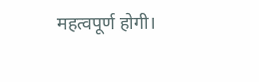महत्वपूर्ण होगी।